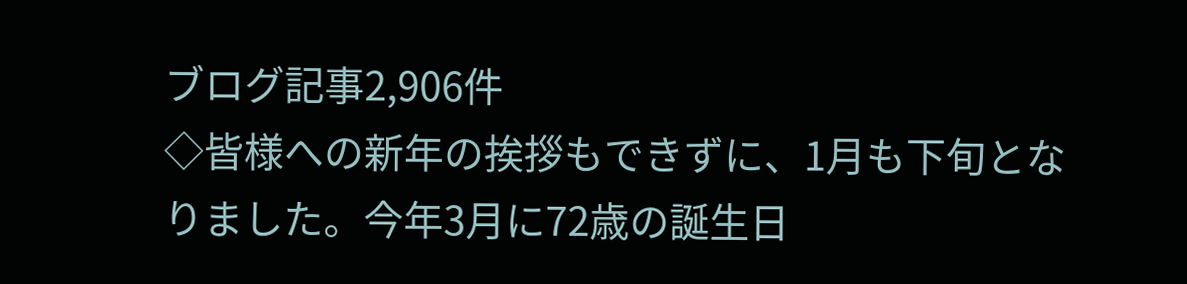ブログ記事2,906件
◇皆様への新年の挨拶もできずに、1月も下旬となりました。今年3月に72歳の誕生日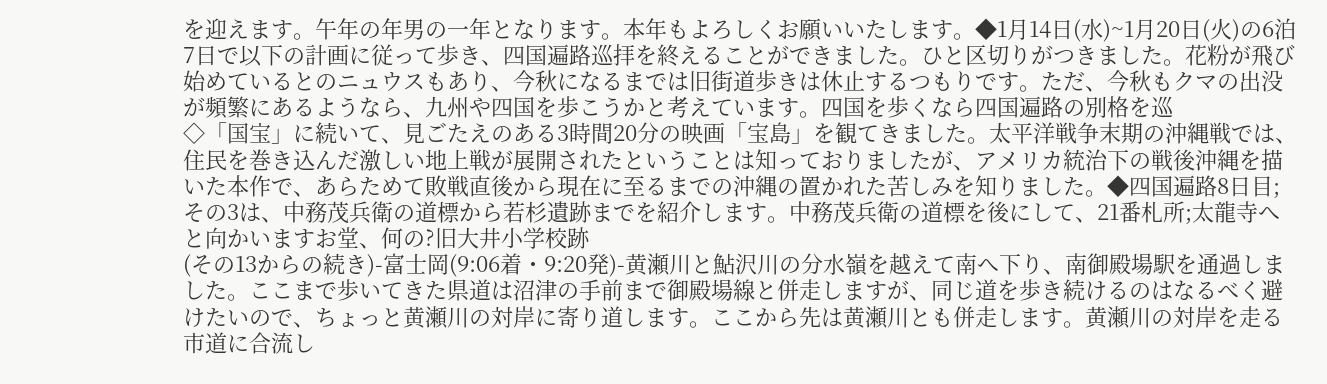を迎えます。午年の年男の一年となります。本年もよろしくお願いいたします。◆1月14日(水)~1月20日(火)の6泊7日で以下の計画に従って歩き、四国遍路巡拝を終えることができました。ひと区切りがつきました。花粉が飛び始めているとのニュウスもあり、今秋になるまでは旧街道歩きは休止するつもりです。ただ、今秋もクマの出没が頻繁にあるようなら、九州や四国を歩こうかと考えています。四国を歩くなら四国遍路の別格を巡
◇「国宝」に続いて、見ごたえのある3時間20分の映画「宝島」を観てきました。太平洋戦争末期の沖縄戦では、住民を巻き込んだ激しい地上戦が展開されたということは知っておりましたが、アメリカ統治下の戦後沖縄を描いた本作で、あらためて敗戦直後から現在に至るまでの沖縄の置かれた苦しみを知りました。◆四国遍路8日目;その3は、中務茂兵衛の道標から若杉遺跡までを紹介します。中務茂兵衛の道標を後にして、21番札所;太龍寺へと向かいますお堂、何の?旧大井小学校跡
(その13からの続き)-富士岡(9:06着・9:20発)-黄瀬川と鮎沢川の分水嶺を越えて南へ下り、南御殿場駅を通過しました。ここまで歩いてきた県道は沼津の手前まで御殿場線と併走しますが、同じ道を歩き続けるのはなるべく避けたいので、ちょっと黄瀬川の対岸に寄り道します。ここから先は黄瀬川とも併走します。黄瀬川の対岸を走る市道に合流し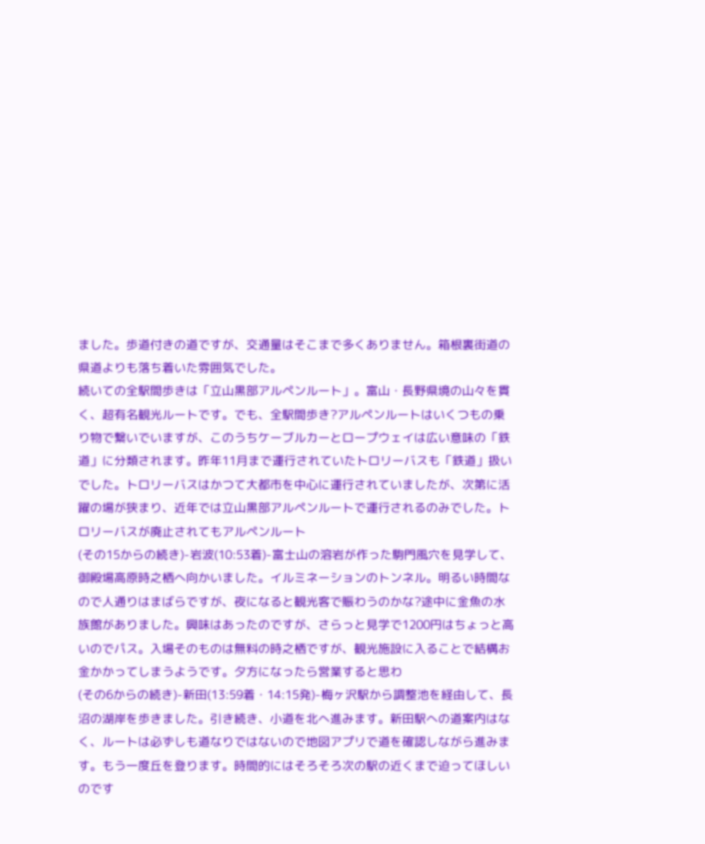ました。歩道付きの道ですが、交通量はそこまで多くありません。箱根裏街道の県道よりも落ち着いた雰囲気でした。
続いての全駅間歩きは「立山黒部アルペンルート」。富山・長野県境の山々を貫く、超有名観光ルートです。でも、全駅間歩き?アルペンルートはいくつもの乗り物で繋いでいますが、このうちケーブルカーとロープウェイは広い意味の「鉄道」に分類されます。昨年11月まで運行されていたトロリーバスも「鉄道」扱いでした。トロリーバスはかつて大都市を中心に運行されていましたが、次第に活躍の場が狭まり、近年では立山黒部アルペンルートで運行されるのみでした。トロリーバスが廃止されてもアルペンルート
(その15からの続き)-岩波(10:53着)-富士山の溶岩が作った駒門風穴を見学して、御殿場高原時之栖へ向かいました。イルミネーションのトンネル。明るい時間なので人通りはまばらですが、夜になると観光客で賑わうのかな?途中に金魚の水族館がありました。興味はあったのですが、さらっと見学で1200円はちょっと高いのでパス。入場そのものは無料の時之栖ですが、観光施設に入ることで結構お金かかってしまうようです。夕方になったら営業すると思わ
(その6からの続き)-新田(13:59着・14:15発)-梅ヶ沢駅から調整池を経由して、長沼の湖岸を歩きました。引き続き、小道を北へ進みます。新田駅への道案内はなく、ルートは必ずしも道なりではないので地図アプリで道を確認しながら進みます。もう一度丘を登ります。時間的にはそろそろ次の駅の近くまで迫ってほしいのです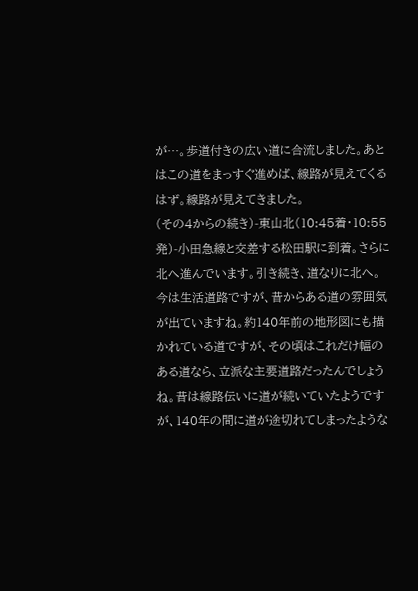が…。歩道付きの広い道に合流しました。あとはこの道をまっすぐ進めば、線路が見えてくるはず。線路が見えてきました。
(その4からの続き)-東山北(10:45着・10:55発)-小田急線と交差する松田駅に到着。さらに北へ進んでいます。引き続き、道なりに北へ。今は生活道路ですが、昔からある道の雰囲気が出ていますね。約140年前の地形図にも描かれている道ですが、その頃はこれだけ幅のある道なら、立派な主要道路だったんでしょうね。昔は線路伝いに道が続いていたようですが、140年の間に道が途切れてしまったような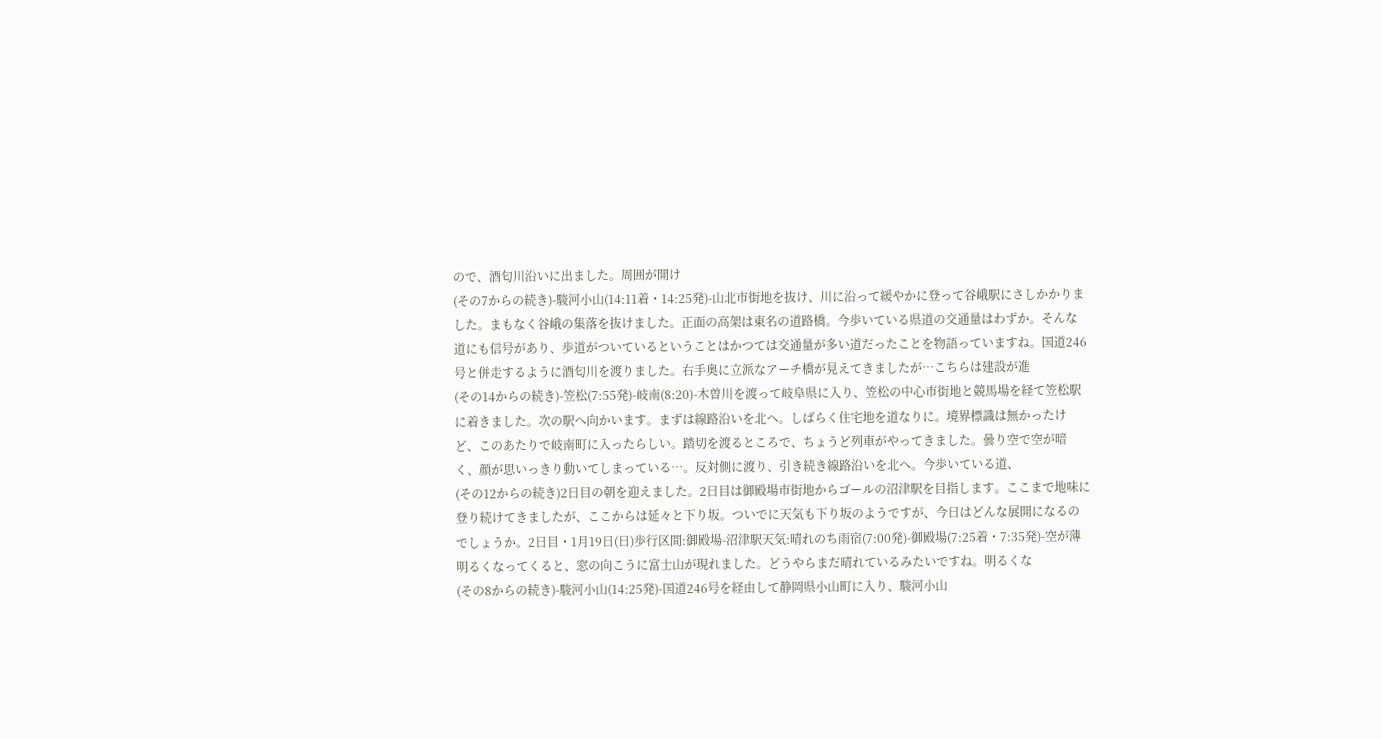ので、酒匂川沿いに出ました。周囲が開け
(その7からの続き)-駿河小山(14:11着・14:25発)-山北市街地を抜け、川に沿って緩やかに登って谷峨駅にさしかかりました。まもなく谷峨の集落を抜けました。正面の高架は東名の道路橋。今歩いている県道の交通量はわずか。そんな道にも信号があり、歩道がついているということはかつては交通量が多い道だったことを物語っていますね。国道246号と併走するように酒匂川を渡りました。右手奥に立派なアーチ橋が見えてきましたが…こちらは建設が進
(その14からの続き)-笠松(7:55発)-岐南(8:20)-木曽川を渡って岐阜県に入り、笠松の中心市街地と競馬場を経て笠松駅に着きました。次の駅へ向かいます。まずは線路沿いを北へ。しばらく住宅地を道なりに。境界標識は無かったけど、このあたりで岐南町に入ったらしい。踏切を渡るところで、ちょうど列車がやってきました。曇り空で空が暗く、顔が思いっきり動いてしまっている…。反対側に渡り、引き続き線路沿いを北へ。今歩いている道、
(その12からの続き)2日目の朝を迎えました。2日目は御殿場市街地からゴールの沼津駅を目指します。ここまで地味に登り続けてきましたが、ここからは延々と下り坂。ついでに天気も下り坂のようですが、今日はどんな展開になるのでしょうか。2日目・1月19日(日)歩行区間:御殿場-沼津駅天気:晴れのち雨宿(7:00発)-御殿場(7:25着・7:35発)-空が薄明るくなってくると、窓の向こうに富士山が現れました。どうやらまだ晴れているみたいですね。明るくな
(その8からの続き)-駿河小山(14:25発)-国道246号を経由して静岡県小山町に入り、駿河小山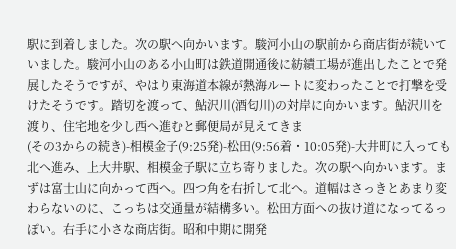駅に到着しました。次の駅へ向かいます。駿河小山の駅前から商店街が続いていました。駿河小山のある小山町は鉄道開通後に紡績工場が進出したことで発展したそうですが、やはり東海道本線が熱海ルートに変わったことで打撃を受けたそうです。踏切を渡って、鮎沢川(酒匂川)の対岸に向かいます。鮎沢川を渡り、住宅地を少し西へ進むと郵便局が見えてきま
(その3からの続き)-相模金子(9:25発)-松田(9:56着・10:05発)-大井町に入っても北へ進み、上大井駅、相模金子駅に立ち寄りました。次の駅へ向かいます。まずは富士山に向かって西へ。四つ角を右折して北へ。道幅はさっきとあまり変わらないのに、こっちは交通量が結構多い。松田方面への抜け道になってるっぽい。右手に小さな商店街。昭和中期に開発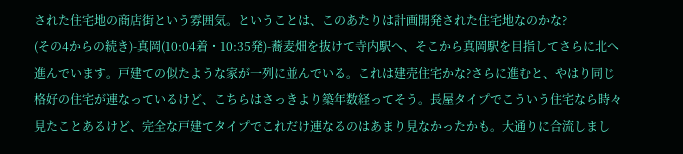された住宅地の商店街という雰囲気。ということは、このあたりは計画開発された住宅地なのかな?
(その4からの続き)-真岡(10:04着・10:35発)-蕎麦畑を抜けて寺内駅へ、そこから真岡駅を目指してさらに北へ進んでいます。戸建ての似たような家が一列に並んでいる。これは建売住宅かな?さらに進むと、やはり同じ格好の住宅が連なっているけど、こちらはさっきより築年数経ってそう。長屋タイプでこういう住宅なら時々見たことあるけど、完全な戸建てタイプでこれだけ連なるのはあまり見なかったかも。大通りに合流しまし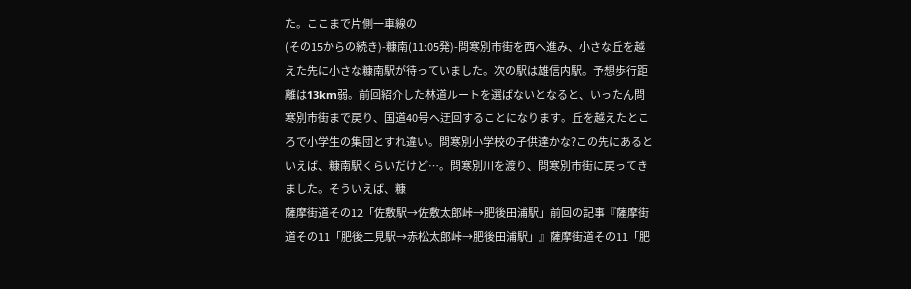た。ここまで片側一車線の
(その15からの続き)-糠南(11:05発)-問寒別市街を西へ進み、小さな丘を越えた先に小さな糠南駅が待っていました。次の駅は雄信内駅。予想歩行距離は13km弱。前回紹介した林道ルートを選ばないとなると、いったん問寒別市街まで戻り、国道40号へ迂回することになります。丘を越えたところで小学生の集団とすれ違い。問寒別小学校の子供達かな?この先にあるといえば、糠南駅くらいだけど…。問寒別川を渡り、問寒別市街に戻ってきました。そういえば、糠
薩摩街道その12「佐敷駅→佐敷太郎峠→肥後田浦駅」前回の記事『薩摩街道その11「肥後二見駅→赤松太郎峠→肥後田浦駅」』薩摩街道その11「肥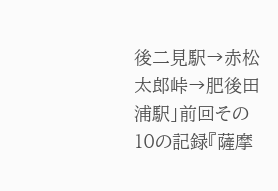後二見駅→赤松太郎峠→肥後田浦駅」前回その10の記録『薩摩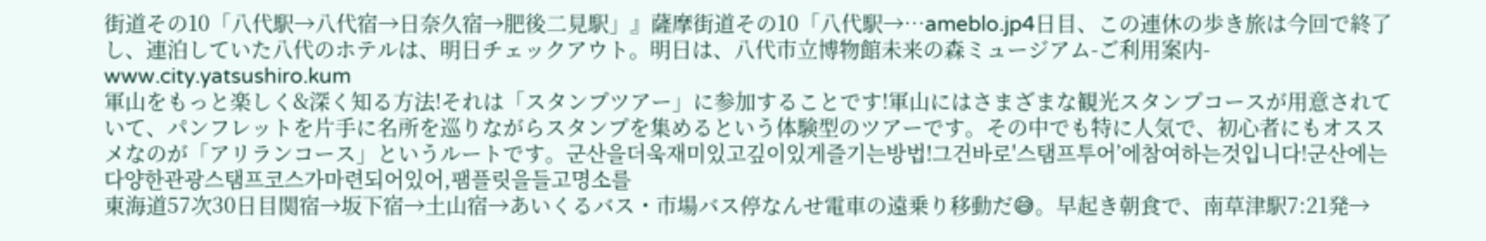街道その10「八代駅→八代宿→日奈久宿→肥後二見駅」』薩摩街道その10「八代駅→…ameblo.jp4日目、この連休の歩き旅は今回で終了し、連泊していた八代のホテルは、明日チェックアウト。明日は、八代市立博物館未来の森ミュージアム-ご利用案内-www.city.yatsushiro.kum
軍山をもっと楽しく&深く知る方法!それは「スタンプツアー」に参加することです!軍山にはさまざまな観光スタンプコースが用意されていて、パンフレットを片手に名所を巡りながらスタンプを集めるという体験型のツアーです。その中でも特に人気で、初心者にもオススメなのが「アリランコース」というルートです。군산을더욱재미있고깊이있게즐기는방법!그건바로'스탬프투어’에참여하는것입니다!군산에는다양한관광스탬프코스가마련되어있어,팸플릿을들고명소를
東海道57次30日目関宿→坂下宿→土山宿→あいくるバス・市場バス停なんせ電車の遠乗り移動だ😅。早起き朝食で、南草津駅7:21発→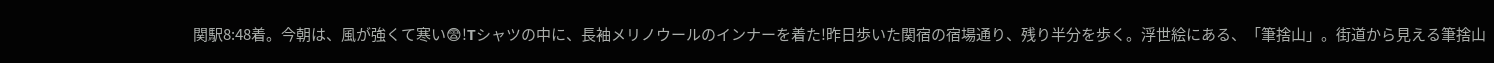関駅8:48着。今朝は、風が強くて寒い😨!Tシャツの中に、長袖メリノウールのインナーを着た!昨日歩いた関宿の宿場通り、残り半分を歩く。浮世絵にある、「筆捨山」。街道から見える筆捨山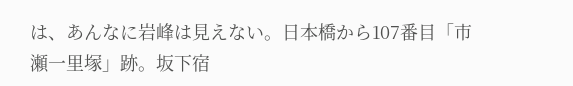は、あんなに岩峰は見えない。日本橋から107番目「市瀬一里塚」跡。坂下宿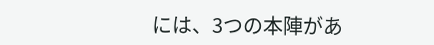には、3つの本陣があ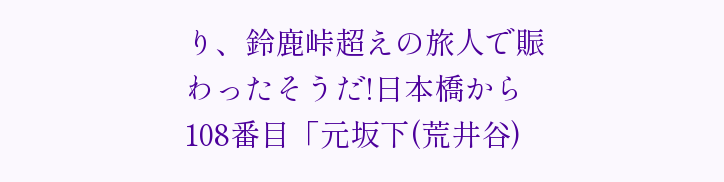り、鈴鹿峠超えの旅人で賑わったそうだ!日本橋から108番目「元坂下(荒井谷)